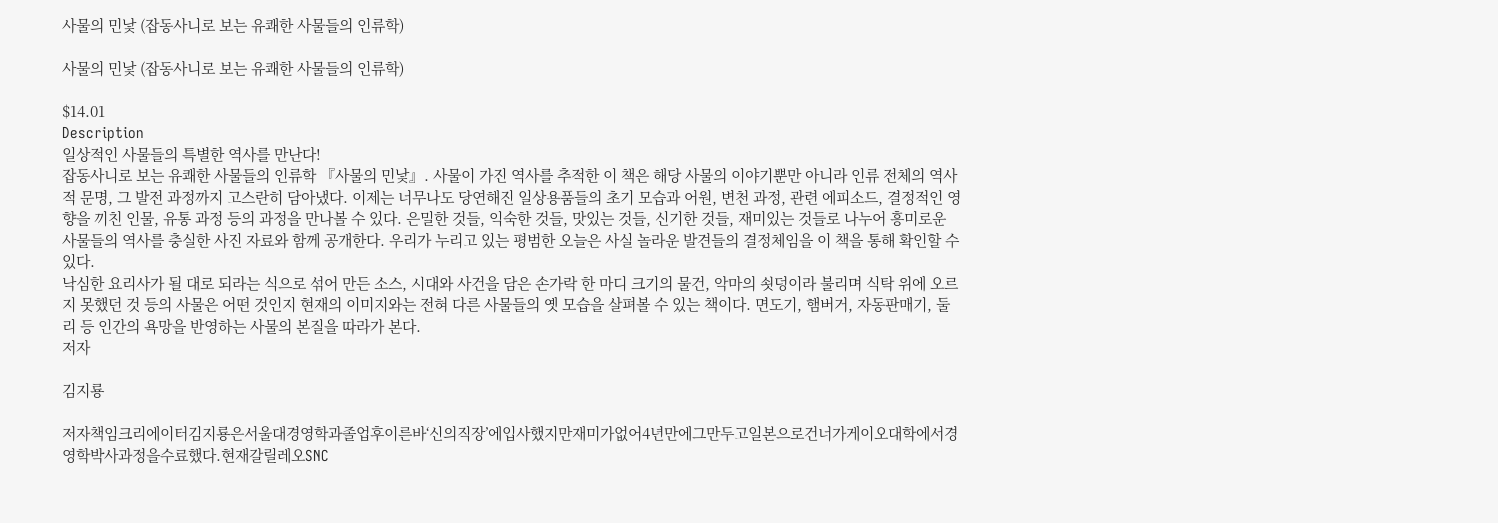사물의 민낯 (잡동사니로 보는 유쾌한 사물들의 인류학)

사물의 민낯 (잡동사니로 보는 유쾌한 사물들의 인류학)

$14.01
Description
일상적인 사물들의 특별한 역사를 만난다!
잡동사니로 보는 유쾌한 사물들의 인류학 『사물의 민낯』. 사물이 가진 역사를 추적한 이 책은 해당 사물의 이야기뿐만 아니라 인류 전체의 역사적 문명, 그 발전 과정까지 고스란히 담아냈다. 이제는 너무나도 당연해진 일상용품들의 초기 모습과 어원, 변천 과정, 관련 에피소드, 결정적인 영향을 끼친 인물, 유통 과정 등의 과정을 만나볼 수 있다. 은밀한 것들, 익숙한 것들, 맛있는 것들, 신기한 것들, 재미있는 것들로 나누어 흥미로운 사물들의 역사를 충실한 사진 자료와 함께 공개한다. 우리가 누리고 있는 평범한 오늘은 사실 놀라운 발견들의 결정체임을 이 책을 통해 확인할 수 있다.
낙심한 요리사가 될 대로 되라는 식으로 섞어 만든 소스, 시대와 사건을 담은 손가락 한 마디 크기의 물건, 악마의 쇳덩이라 불리며 식탁 위에 오르지 못했던 것 등의 사물은 어떤 것인지 현재의 이미지와는 전혀 다른 사물들의 옛 모습을 살펴볼 수 있는 책이다. 면도기, 햄버거, 자동판매기, 둘리 등 인간의 욕망을 반영하는 사물의 본질을 따라가 본다.
저자

김지룡

저자책임크리에이터김지룡은서울대경영학과졸업후이른바‘신의직장’에입사했지만재미가없어4년만에그만두고일본으로건너가게이오대학에서경영학박사과정을수료했다.현재갈릴레오SNC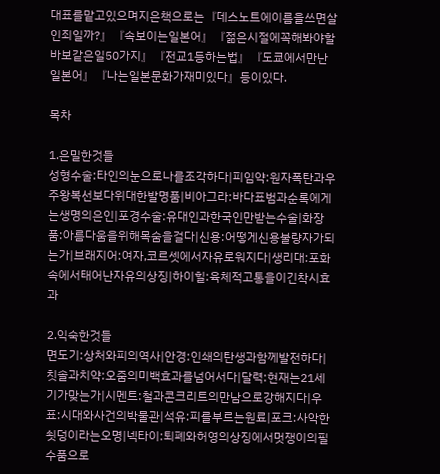대표를맡고있으며지은책으로는『데스노트에이름을쓰면살인죄일까?』『속보이는일본어』『젊은시절에꼭해봐야할바보같은일50가지』『전교1등하는법』『도쿄에서만난일본어』『나는일본문화가재미있다』등이있다.

목차

1.은밀한것들
성형수술:타인의눈으로나를조각하다|피임약:원자폭탄과우주왕복선보다위대한발명품|비아그라:바다표범과순록에게는생명의은인|포경수술:유대인과한국인만받는수술|화장품:아름다움을위해목숨을걸다|신용:어떻게신용불량자가되는가|브래지어:여자,코르셋에서자유로워지다|생리대:포화속에서태어난자유의상징|하이힐:육체적고통을이긴착시효과

2.익숙한것들
면도기:상처와피의역사|안경:인쇄의탄생과함께발전하다|칫솔과치약:오줌의미백효과를넘어서다|달력:현재는21세기가맞는가|시멘트:철과콘크리트의만남으로강해지다|우표:시대와사건의박물관|석유:피를부르는원료|포크:사악한쇳덩이라는오명|넥타이:퇴폐와허영의상징에서멋쟁이의필수품으로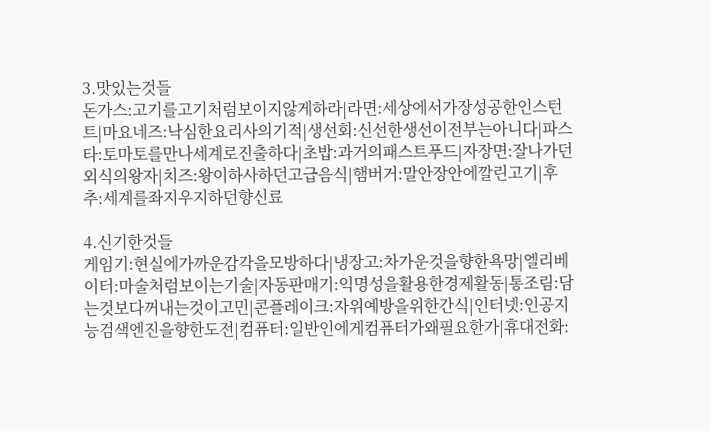3.맛있는것들
돈가스:고기를고기처럼보이지않게하라|라면:세상에서가장성공한인스턴트|마요네즈:낙심한요리사의기적|생선회:신선한생선이전부는아니다|파스타:토마토를만나세계로진출하다|초밥:과거의패스트푸드|자장면:잘나가던외식의왕자|치즈:왕이하사하던고급음식|햄버거:말안장안에깔린고기|후추:세계를좌지우지하던향신료

4.신기한것들
게임기:현실에가까운감각을모방하다|냉장고:차가운것을향한욕망|엘리베이터:마술처럼보이는기술|자동판매기:익명성을활용한경제활동|통조림:담는것보다꺼내는것이고민|콘플레이크:자위예방을위한간식|인터넷:인공지능검색엔진을향한도전|컴퓨터:일반인에게컴퓨터가왜필요한가|휴대전화: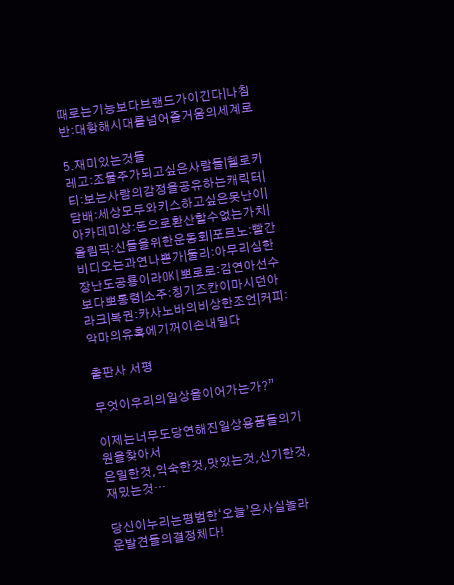때로는기능보다브랜드가이긴다|나침반:대항해시대를넘어즐거움의세계로

5.재미있는것들
레고:조물주가되고싶은사람들|헬로키티:보는사람의감정을공유하는캐릭터|담배:세상모두와키스하고싶은못난이|아카데미상:돈으로환산할수없는가치|올림픽:신들을위한운동회|포르노:빨간비디오는과연나쁜가|둘리:아무리심한장난도공룡이라OK|뽀로로:김연아선수보다뽀통령|소주:칭기즈칸이마시던아라크|복권:카사노바의비상한조언|커피:악마의유혹에기꺼이손내밀다

출판사 서평

무엇이우리의일상을이어가는가?”

이제는너무도당연해진일상용품들의기원을찾아서
은밀한것,익숙한것,맛있는것,신기한것,재밌는것…

당신이누리는평범한‘오늘’은사실놀라운발견들의결정체다!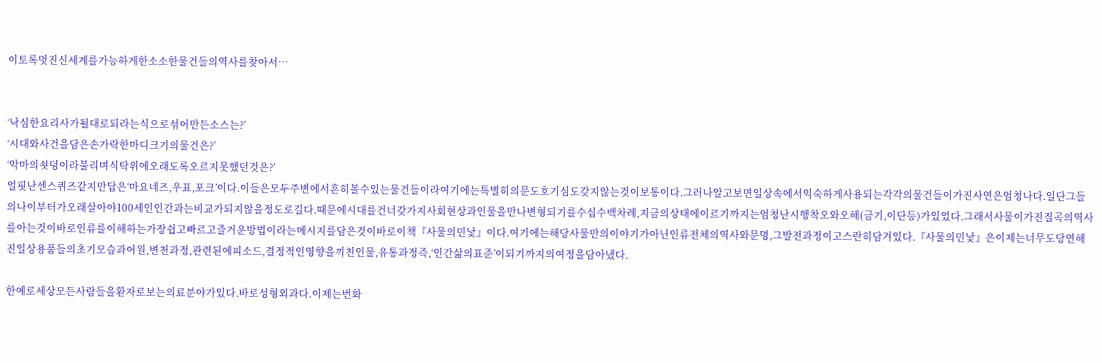이토록멋진신세계를가능하게한소소한물건들의역사를찾아서…


‘낙심한요리사가될대로되라는식으로섞어만든소스는?’
‘시대와사건을담은손가락한마디크기의물건은?’
‘악마의쇳덩이라불리며식탁위에오래도록오르지못했던것은?’
얼핏난센스퀴즈같지만답은‘마요네즈,우표,포크’이다.이들은모두주변에서흔히볼수있는물건들이라여기에는특별히의문도호기심도갖지않는것이보통이다.그러나알고보면일상속에서익숙하게사용되는각각의물건들이가진사연은엄청나다.일단그들의나이부터가오래살아야100세인인간과는비교가되지않을정도로길다.때문에시대를건너갖가지사회현상과인물을만나변형되기를수십수백차례,지금의상태에이르기까지는엄청난시행착오와오해(금기,이단등)가있었다.그래서사물이가진질곡의역사를아는것이바로인류를이해하는가장쉽고빠르고즐거운방법이라는메시지를담은것이바로이책『사물의민낯』이다.여기에는해당사물만의이야기가아닌인류전체의역사와문명,그발전과정이고스란히담겨있다.『사물의민낯』은이제는너무도당연해진일상용품들의초기모습과어원,변천과정,관련된에피소드,결정적인영향을끼친인물,유통과정즉,‘인간삶의표준’이되기까지의여정을담아냈다.

한예로세상모든사람들을환자로보는의료분야가있다.바로성형외과다.이제는번화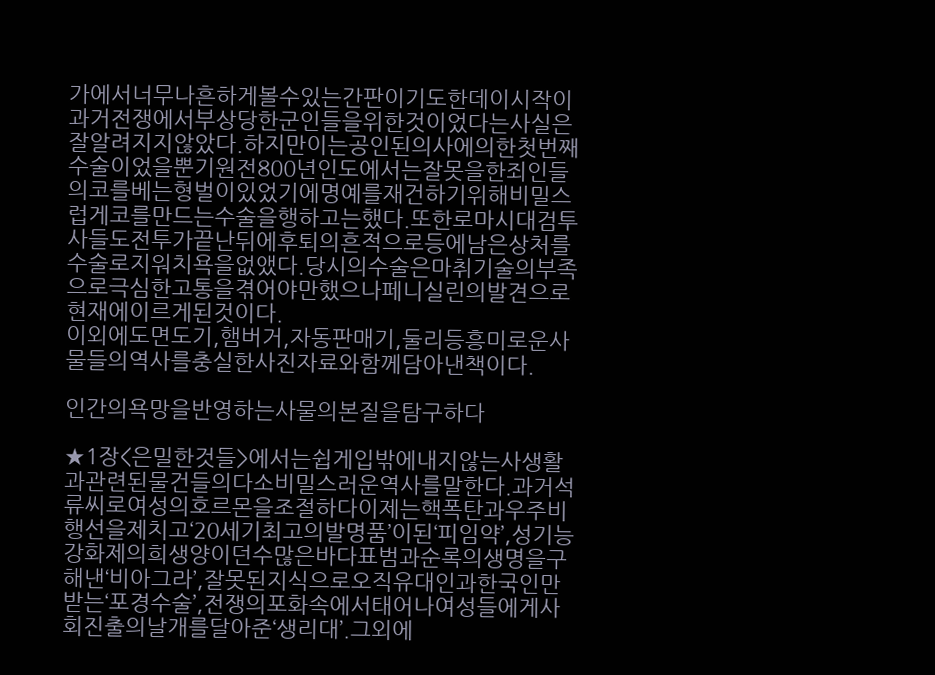가에서너무나흔하게볼수있는간판이기도한데이시작이과거전쟁에서부상당한군인들을위한것이었다는사실은잘알려지지않았다.하지만이는공인된의사에의한첫번째수술이었을뿐기원전800년인도에서는잘못을한죄인들의코를베는형벌이있었기에명예를재건하기위해비밀스럽게코를만드는수술을행하고는했다.또한로마시대검투사들도전투가끝난뒤에후퇴의흔적으로등에남은상처를수술로지워치욕을없앴다.당시의수술은마취기술의부족으로극심한고통을겪어야만했으나페니실린의발견으로현재에이르게된것이다.
이외에도면도기,햄버거,자동판매기,둘리등흥미로운사물들의역사를충실한사진자료와함께담아낸책이다.

인간의욕망을반영하는사물의본질을탐구하다

★1장<은밀한것들>에서는쉽게입밖에내지않는사생활과관련된물건들의다소비밀스러운역사를말한다.과거석류씨로여성의호르몬을조절하다이제는핵폭탄과우주비행선을제치고‘20세기최고의발명품’이된‘피임약’,성기능강화제의희생양이던수많은바다표범과순록의생명을구해낸‘비아그라’,잘못된지식으로오직유대인과한국인만받는‘포경수술’,전쟁의포화속에서태어나여성들에게사회진출의날개를달아준‘생리대’.그외에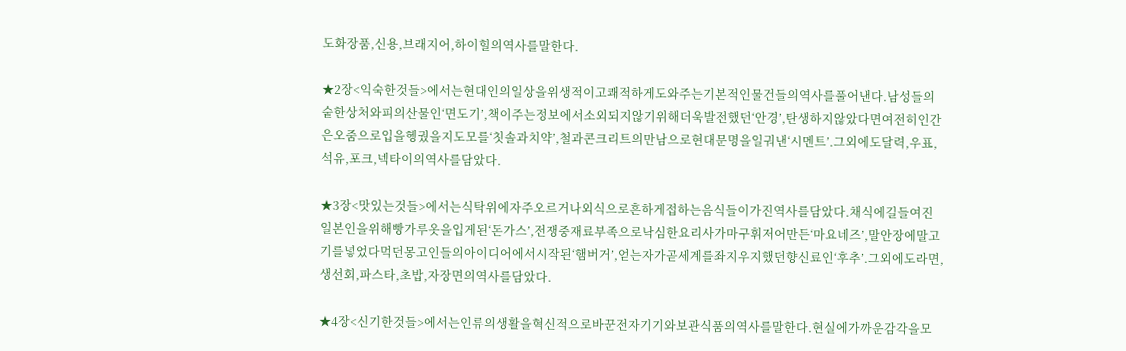도화장품,신용,브래지어,하이힐의역사를말한다.

★2장<익숙한것들>에서는현대인의일상을위생적이고쾌적하게도와주는기본적인물건들의역사를풀어낸다.남성들의숱한상처와피의산물인‘면도기’,책이주는정보에서소외되지않기위해더욱발전했던‘안경’,탄생하지않았다면여전히인간은오줌으로입을헹궜을지도모를‘칫솔과치약’,철과콘크리트의만남으로현대문명을일궈낸‘시멘트’.그외에도달력,우표,석유,포크,넥타이의역사를담았다.

★3장<맛있는것들>에서는식탁위에자주오르거나외식으로흔하게접하는음식들이가진역사를담았다.채식에길들여진일본인을위해빵가루옷을입게된‘돈가스’,전쟁중재료부족으로낙심한요리사가마구휘저어만든‘마요네즈’,말안장에말고기를넣었다먹던몽고인들의아이디어에서시작된‘햄버거’,얻는자가곧세계를좌지우지했던향신료인‘후추’.그외에도라면,생선회,파스타,초밥,자장면의역사를담았다.

★4장<신기한것들>에서는인류의생활을혁신적으로바꾼전자기기와보관식품의역사를말한다.현실에가까운감각을모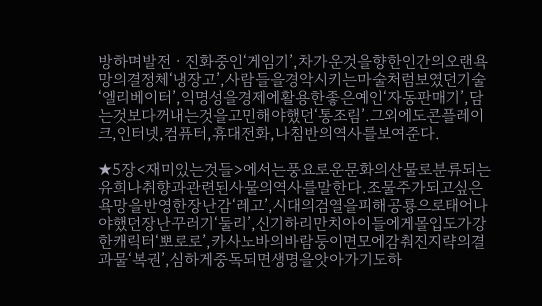방하며발전ㆍ진화중인‘게임기’,차가운것을향한인간의오랜욕망의결정체‘냉장고’,사람들을경악시키는마술처럼보였던기술‘엘리베이터’,익명성을경제에활용한좋은예인‘자동판매기’,담는것보다꺼내는것을고민해야했던‘통조림’.그외에도콘플레이크,인터넷,컴퓨터,휴대전화,나침반의역사를보여준다.

★5장<재미있는것들>에서는풍요로운문화의산물로분류되는유희나취향과관련된사물의역사를말한다.조물주가되고싶은욕망을반영한장난감‘레고’,시대의검열을피해공룡으로태어나야했던장난꾸러기‘둘리’,신기하리만치아이들에게몰입도가강한캐릭터‘뽀로로’,카사노바의바람둥이면모에감춰진지략의결과물‘복권’,심하게중독되면생명을앗아가기도하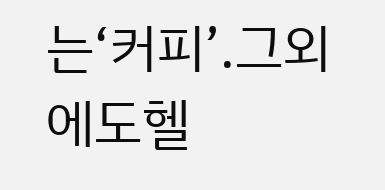는‘커피’.그외에도헬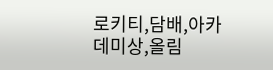로키티,담배,아카데미상,올림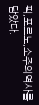픽,포르노,소주의역사를담았다.